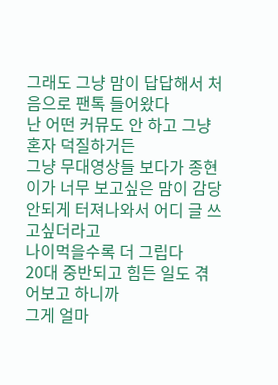그래도 그냥 맘이 답답해서 처음으로 팬톡 들어왔다
난 어떤 커뮤도 안 하고 그냥 혼자 덕질하거든
그냥 무대영상들 보다가 종현이가 너무 보고싶은 맘이 감당안되게 터져나와서 어디 글 쓰고싶더라고
나이먹을수록 더 그립다
20대 중반되고 힘든 일도 겪어보고 하니까
그게 얼마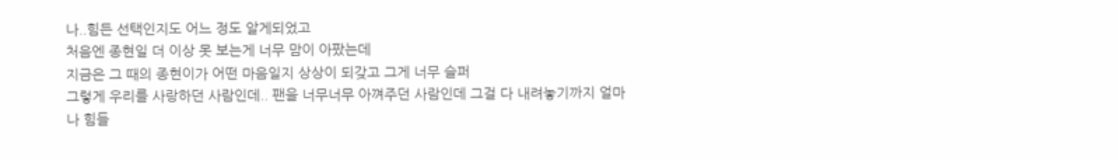나..힘든 선택인지도 어느 정도 알게되었고
처음엔 종현일 더 이상 못 보는게 너무 맘이 아팠는데
지금은 그 때의 종현이가 어떤 마음일지 상상이 되갖고 그게 너무 슬퍼
그렇게 우리를 사랑하던 사람인데.. 팬을 너무너무 아껴주던 사람인데 그걸 다 내려놓기까지 얼마나 힘들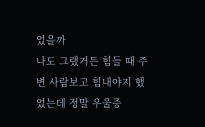었을까
나도 그랬거든 힘들 때 주변 사람보고 힘내야지 했었는데 정말 우울증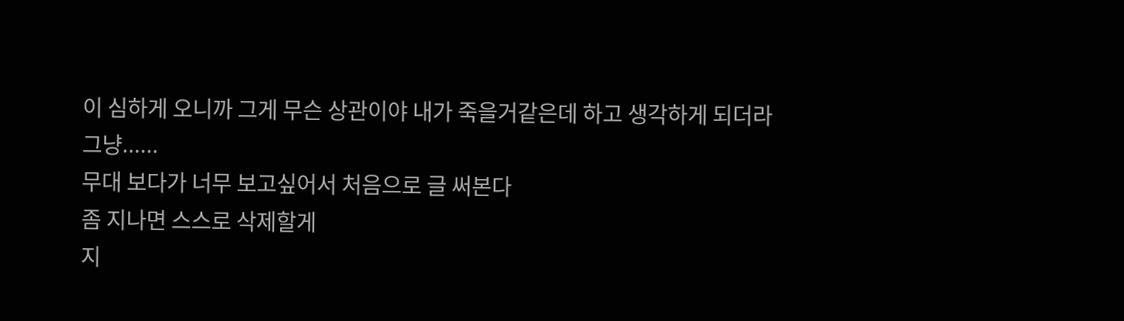이 심하게 오니까 그게 무슨 상관이야 내가 죽을거같은데 하고 생각하게 되더라
그냥......
무대 보다가 너무 보고싶어서 처음으로 글 써본다
좀 지나면 스스로 삭제할게
지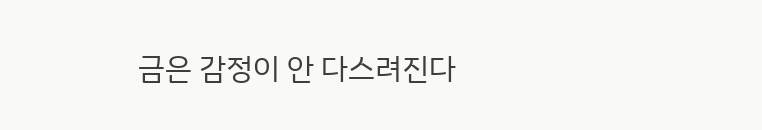금은 감정이 안 다스려진다